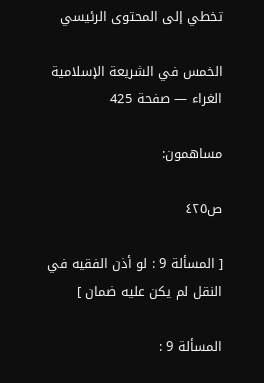تخطي إلى المحتوى الرئيسي

الخمس في الشريعة الإسلامية الغراء — صفحة 425

مساهمون:

ص٤٢٥

[ المسألة 9 : لو أذن الفقيه في النقل لم يكن عليه ضمان ]

المسألة 9 :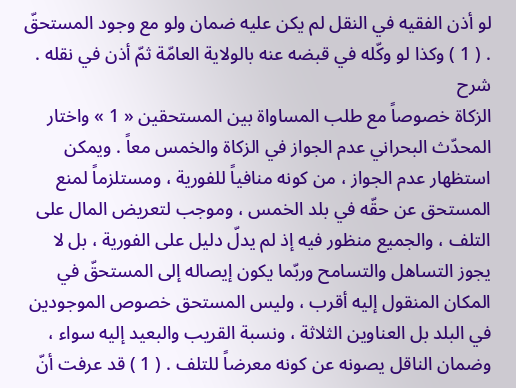لو أذن الفقيه في النقل لم يكن عليه ضمان ولو مع وجود المستحقّ . ( 1 ) وكذا لو وكّله في قبضه عنه بالولاية العامّة ثمّ أذن في نقله .
شرح
الزكاة خصوصاً مع طلب المساواة بين المستحقين « 1 » واختار المحدّث البحراني عدم الجواز في الزكاة والخمس معاً . ويمكن استظهار عدم الجواز ، من كونه منافياً للفورية ، ومستلزماً لمنع المستحق عن حقّه في بلد الخمس ، وموجب لتعريض المال على التلف ، والجميع منظور فيه إذ لم يدلّ دليل على الفورية ، بل لا يجوز التساهل والتسامح وربّما يكون إيصاله إلى المستحقّ في المكان المنقول إليه أقرب ، وليس المستحق خصوص الموجودين في البلد بل العناوين الثلاثة ، ونسبة القريب والبعيد إليه سواء ، وضمان الناقل يصونه عن كونه معرضاً للتلف . ( 1 ) قد عرفت أنّ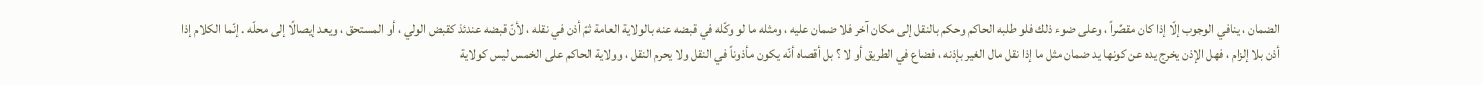الضمان ، ينافي الوجوب إلّا إذا كان مقصِّراً ، وعلى ضوء ذلك فلو طلبه الحاكم وحكم بالنقل إلى مكان آخر فلا ضمان عليه ، ومثله ما لو وكّله في قبضه عنه بالولاية العامة ثمّ أذن في نقله ، لأنّ قبضه عندئذ كقبض الولي ، أو المستحق ، ويعد إيصالًا إلى محلّه . إنّما الكلام إذا أذن بلا إلزام ، فهل الإذن يخرج يده عن كونها يد ضمان مثل ما إذا نقل مال الغير بإذنه ، فضاع في الطريق أو لا ؟ بل أقصاه أنّه يكون مأذوناً في النقل ولا يحرم النقل ، وولاية الحاكم على الخمس ليس كولاية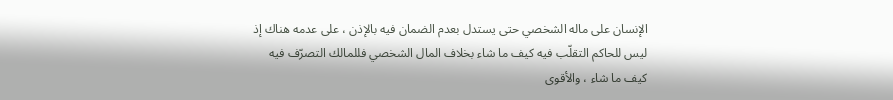الإنسان على ماله الشخصي حتى يستدل بعدم الضمان فيه بالإذن ، على عدمه هناك إذ ليس للحاكم التقلّب فيه كيف ما شاء بخلاف المال الشخصي فللمالك التصرّف فيه كيف ما شاء ، والأقوى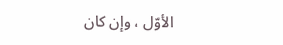الأوّل ، وإن كان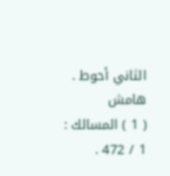الثاني أحوط .
هامش
( 1 ) المسالك : 1 / 472 .